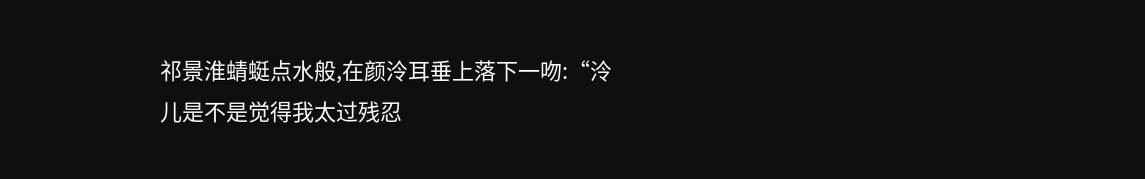祁景淮蜻蜓点水般,在颜泠耳垂上落下一吻:“泠儿是不是觉得我太过残忍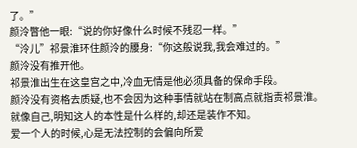了。”
颜泠瞥他一眼:“说的你好像什么时候不残忍一样。”
“泠儿”祁景淮环住颜泠的腰身:“你这般说我,我会难过的。”
颜泠没有推开他。
祁景淮出生在这皇宫之中,冷血无情是他必须具备的保命手段。
颜泠没有资格去质疑,也不会因为这种事情就站在制高点就指责祁景淮。
就像自己,明知这人的本性是什么样的,却还是装作不知。
爱一个人的时候,心是无法控制的会偏向所爱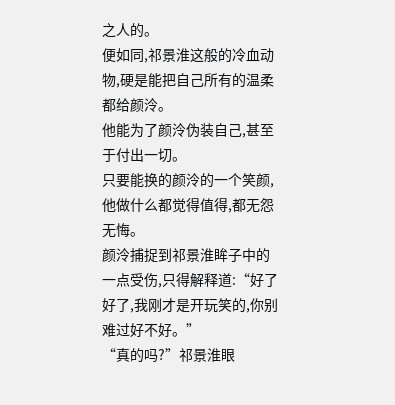之人的。
便如同,祁景淮这般的冷血动物,硬是能把自己所有的温柔都给颜泠。
他能为了颜泠伪装自己,甚至于付出一切。
只要能换的颜泠的一个笑颜,他做什么都觉得值得,都无怨无悔。
颜泠捕捉到祁景淮眸子中的一点受伤,只得解释道:“好了好了,我刚才是开玩笑的,你别难过好不好。”
“真的吗?”祁景淮眼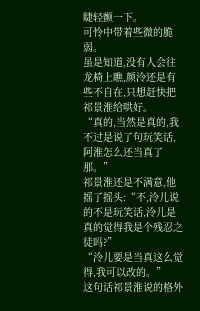睫轻颤一下。
可怜中带着些微的脆弱。
虽是知道,没有人会往龙椅上瞧,颜泠还是有些不自在,只想赶快把祁景淮给哄好。
“真的,当然是真的,我不过是说了句玩笑话,阿淮怎么还当真了那。”
祁景淮还是不满意,他摇了摇头:“不,泠儿说的不是玩笑话,泠儿是真的觉得我是个残忍之徒吗?”
“泠儿要是当真这么觉得,我可以改的。”
这句话祁景淮说的格外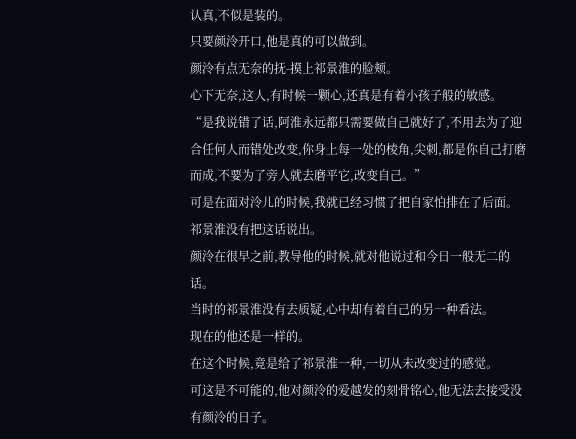认真,不似是装的。
只要颜泠开口,他是真的可以做到。
颜泠有点无奈的抚-摸上祁景淮的脸颊。
心下无奈,这人,有时候一颗心,还真是有着小孩子般的敏感。
“是我说错了话,阿淮永远都只需要做自己就好了,不用去为了迎合任何人而错处改变,你身上每一处的棱角,尖刺,都是你自己打磨而成,不要为了旁人就去磨平它,改变自己。”
可是在面对泠儿的时候,我就已经习惯了把自家怕排在了后面。
祁景淮没有把这话说出。
颜泠在很早之前,教导他的时候,就对他说过和今日一般无二的话。
当时的祁景淮没有去质疑,心中却有着自己的另一种看法。
现在的他还是一样的。
在这个时候,竟是给了祁景淮一种,一切从未改变过的感觉。
可这是不可能的,他对颜泠的爱越发的刻骨铭心,他无法去接受没有颜泠的日子。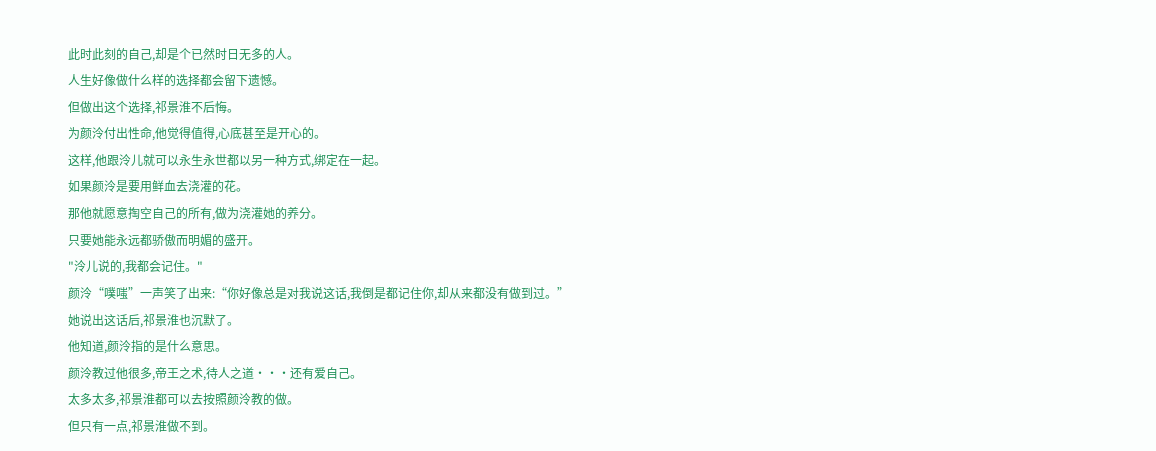此时此刻的自己,却是个已然时日无多的人。
人生好像做什么样的选择都会留下遗憾。
但做出这个选择,祁景淮不后悔。
为颜泠付出性命,他觉得值得,心底甚至是开心的。
这样,他跟泠儿就可以永生永世都以另一种方式,绑定在一起。
如果颜泠是要用鲜血去浇灌的花。
那他就愿意掏空自己的所有,做为浇灌她的养分。
只要她能永远都骄傲而明媚的盛开。
"泠儿说的,我都会记住。"
颜泠“噗嗤”一声笑了出来:“你好像总是对我说这话,我倒是都记住你,却从来都没有做到过。”
她说出这话后,祁景淮也沉默了。
他知道,颜泠指的是什么意思。
颜泠教过他很多,帝王之术,待人之道···还有爱自己。
太多太多,祁景淮都可以去按照颜泠教的做。
但只有一点,祁景淮做不到。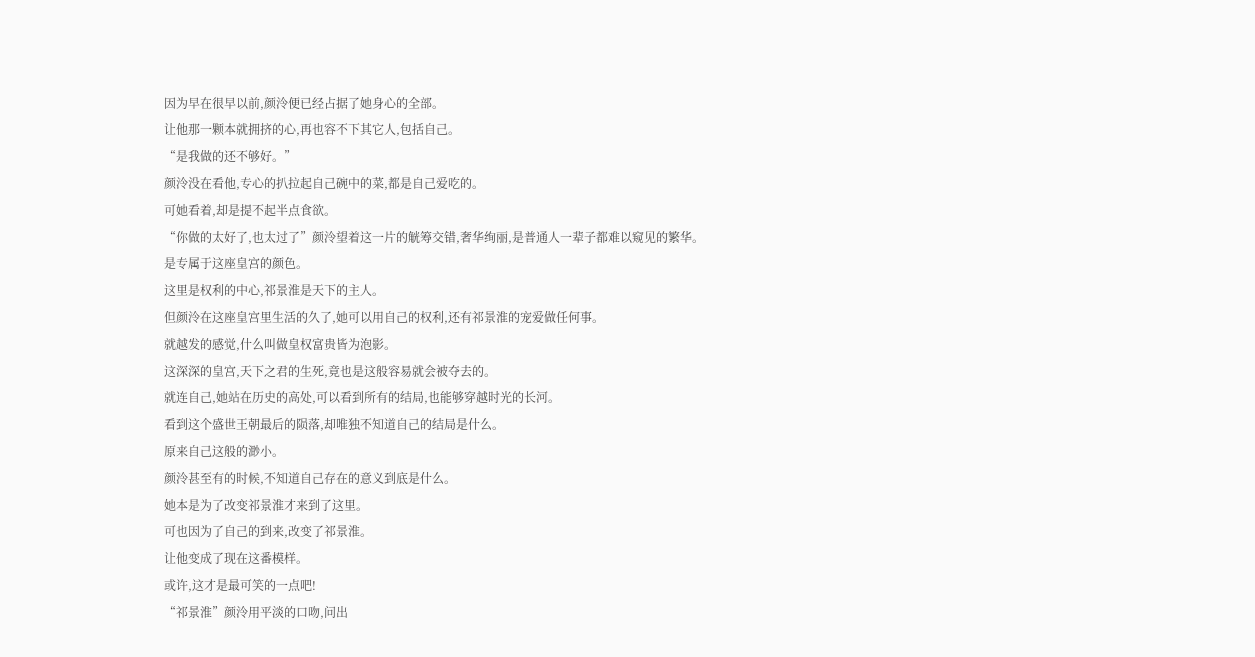因为早在很早以前,颜泠便已经占据了她身心的全部。
让他那一颗本就拥挤的心,再也容不下其它人,包括自己。
“是我做的还不够好。”
颜泠没在看他,专心的扒拉起自己碗中的菜,都是自己爱吃的。
可她看着,却是提不起半点食欲。
“你做的太好了,也太过了”颜泠望着这一片的觥筹交错,奢华绚丽,是普通人一辈子都难以窥见的繁华。
是专属于这座皇宫的颜色。
这里是权利的中心,祁景淮是天下的主人。
但颜泠在这座皇宫里生活的久了,她可以用自己的权利,还有祁景淮的宠爱做任何事。
就越发的感觉,什么叫做皇权富贵皆为泡影。
这深深的皇宫,天下之君的生死,竟也是这般容易就会被夺去的。
就连自己,她站在历史的高处,可以看到所有的结局,也能够穿越时光的长河。
看到这个盛世王朝最后的陨落,却唯独不知道自己的结局是什么。
原来自己这般的渺小。
颜泠甚至有的时候,不知道自己存在的意义到底是什么。
她本是为了改变祁景淮才来到了这里。
可也因为了自己的到来,改变了祁景淮。
让他变成了现在这番模样。
或许,这才是最可笑的一点吧!
“祁景淮”颜泠用平淡的口吻,问出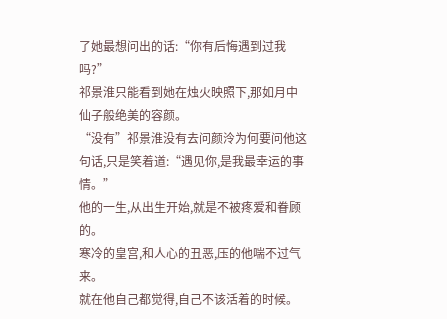了她最想问出的话:“你有后悔遇到过我吗?”
祁景淮只能看到她在烛火映照下,那如月中仙子般绝美的容颜。
“没有”祁景淮没有去问颜泠为何要问他这句话,只是笑着道:“遇见你,是我最幸运的事情。”
他的一生,从出生开始,就是不被疼爱和眷顾的。
寒冷的皇宫,和人心的丑恶,压的他喘不过气来。
就在他自己都觉得,自己不该活着的时候。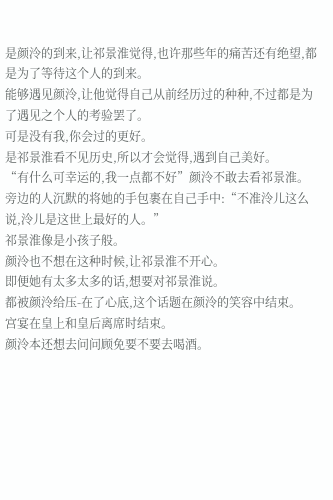是颜泠的到来,让祁景淮觉得,也许那些年的痛苦还有绝望,都是为了等待这个人的到来。
能够遇见颜泠,让他觉得自己从前经历过的种种,不过都是为了遇见之个人的考验罢了。
可是没有我,你会过的更好。
是祁景淮看不见历史,所以才会觉得,遇到自己美好。
“有什么可幸运的,我一点都不好”颜泠不敢去看祁景淮。
旁边的人沉默的将她的手包裹在自己手中:“不准泠儿这么说,泠儿是这世上最好的人。”
祁景淮像是小孩子般。
颜泠也不想在这种时候,让祁景淮不开心。
即便她有太多太多的话,想要对祁景淮说。
都被颜泠给压-在了心底,这个话题在颜泠的笑容中结束。
宫宴在皇上和皇后离席时结束。
颜泠本还想去问问顾免要不要去喝酒。